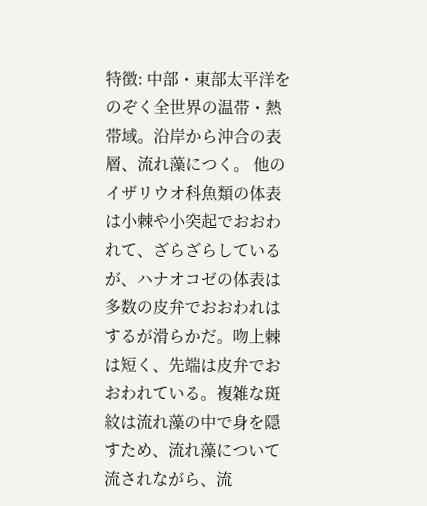特徴: 中部・東部太平洋をのぞく全世界の温帯・熱帯域。沿岸から沖合の表層、流れ藻につく。 他のイザリウオ科魚類の体表は小棘や小突起でおおわれて、ざらざらしているが、ハナオコゼの体表は多数の皮弁でおおわれはするが滑らかだ。吻上棘は短く、先端は皮弁でおおわれている。複雑な斑紋は流れ藻の中で身を隠すため、流れ藻について流されながら、流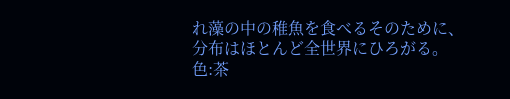れ藻の中の稚魚を食べるそのために、分布はほとんど全世界にひろがる。
色:茶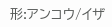形:アンコウ/イザ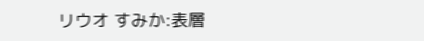リウオ すみか:表層